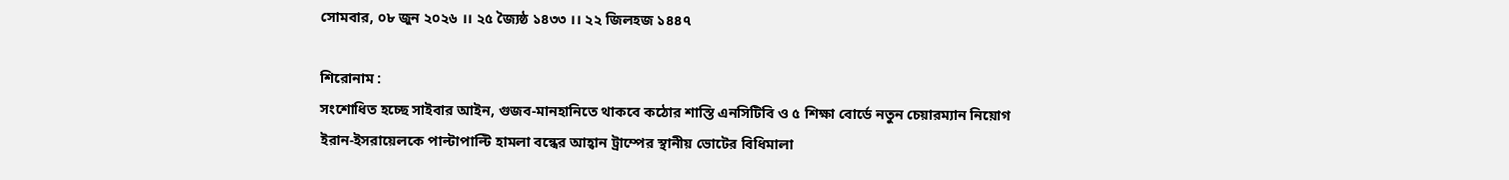সোমবার, ০৮ জুন ২০২৬ ।। ২৫ জ্যৈষ্ঠ ১৪৩৩ ।। ২২ জিলহজ ১৪৪৭

শিরোনাম :
সংশোধিত হচ্ছে সাইবার আইন, গুজব-মানহানিতে থাকবে কঠোর শাস্তি এনসিটিবি ও ৫ শিক্ষা বোর্ডে নতুন চেয়ারম্যান নিয়োগ ইরান-ইসরায়েলকে পাল্টাপাল্টি হামলা বন্ধের আহ্বান ট্রাম্পের স্থানীয় ভোটের বিধিমালা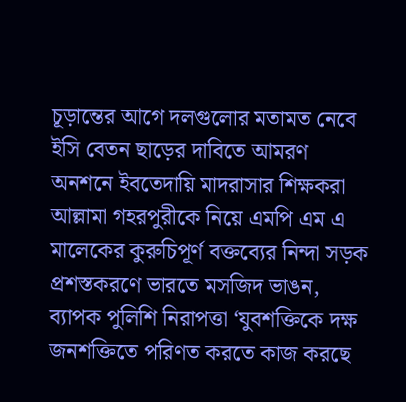চূড়ান্তের আগে দলগুলোর মতামত নেবে ইসি বেতন ছাড়ের দাবিতে আমরণ অনশনে ইবতেদায়ি মাদরাসার শিক্ষকরা আল্লামা গহরপুরীকে নিয়ে এমপি এম এ মালেকের কুরুচিপূর্ণ বক্তব্যের নিন্দা সড়ক প্রশস্তকরণে ভারতে মসজিদ ভাঙন, ব্যাপক পুলিশি নিরাপত্তা ‘যুবশক্তিকে দক্ষ জনশক্তিতে পরিণত করতে কাজ করছে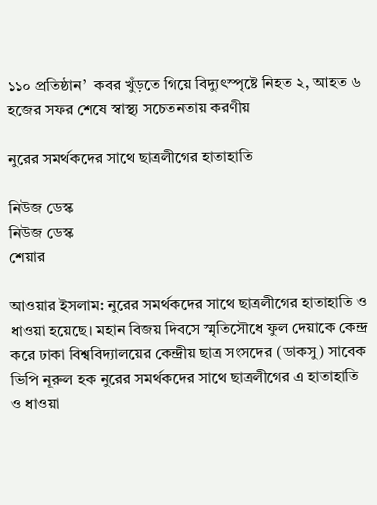১১০ প্রতিষ্ঠান’  কবর খুঁড়তে গিয়ে বিদ্যুৎস্পৃষ্টে নিহত ২, আহত ৬ হজের সফর শেষে স্বাস্থ্য সচেতনতায় করণীয়

নুরের সমর্থকদের সাথে ছাত্রলীগের হাতাহাতি

নিউজ ডেস্ক
নিউজ ডেস্ক
শেয়ার

আওয়ার ইসলাম: নুরের সমর্থকদের সাথে ছাত্রলীগের হাতাহাতি ও ধাওয়া হয়েছে। মহান বিজয় দিবসে স্মৃতিসৌধে ফুল দেয়াকে কেন্দ্র করে ঢাকা বিশ্ববিদ্যালয়ের কেন্দ্রীয় ছাত্র সংসদের (ডাকসু) সাবেক ভিপি নূরুল হক নুরের সমর্থকদের সাথে ছাত্রলীগের এ হাতাহাতি ও ধাওয়া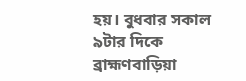হয়। বুধবার সকাল ৯টার দিকে ব্রাহ্মণবাড়িয়া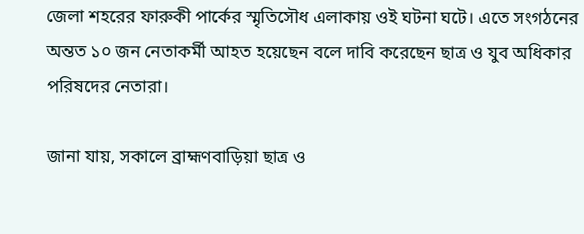জেলা শহরের ফারুকী পার্কের স্মৃতিসৌধ এলাকায় ওই ঘটনা ঘটে। এতে সংগঠনের অন্তত ১০ জন নেতাকর্মী আহত হয়েছেন বলে দাবি করেছেন ছাত্র ও যুব অধিকার পরিষদের নেতারা।

জানা যায়, সকালে ব্রাহ্মণবাড়িয়া ছাত্র ও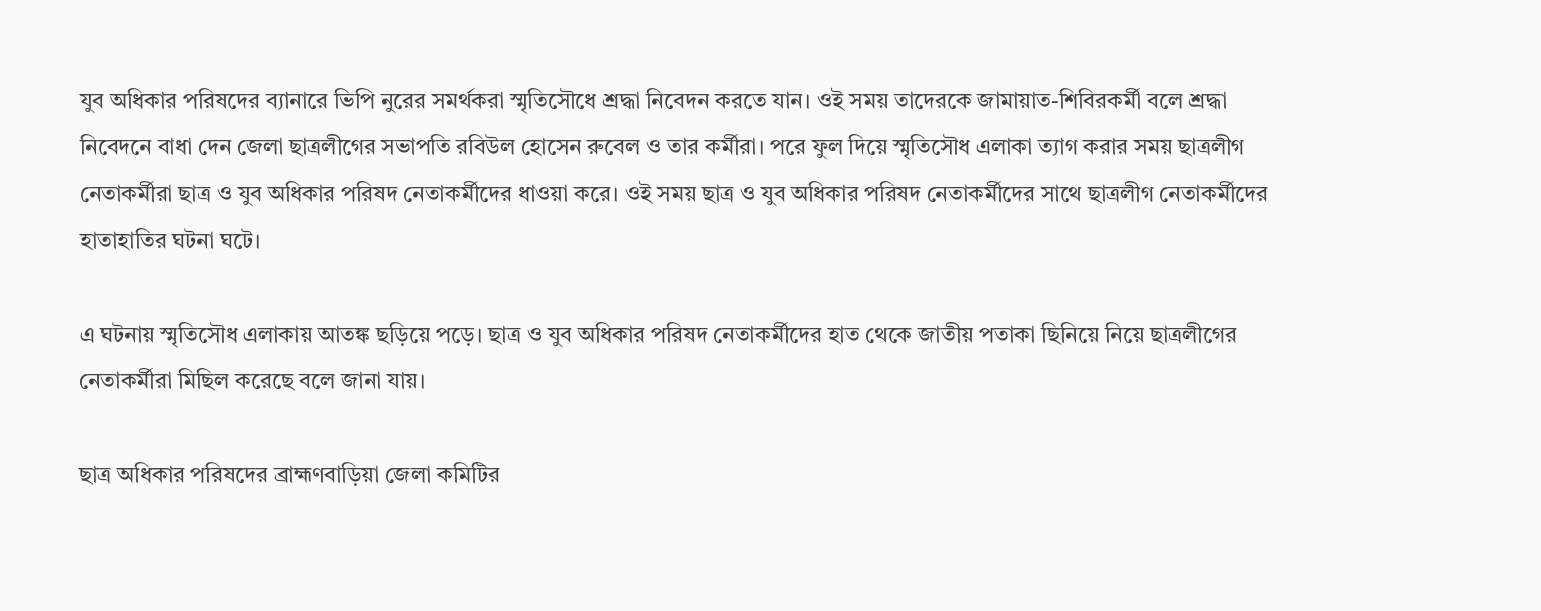যুব অধিকার পরিষদের ব্যানারে ভিপি নুরের সমর্থকরা স্মৃতিসৌধে শ্রদ্ধা নিবেদন করতে যান। ওই সময় তাদেরকে জামায়াত-শিবিরকর্মী বলে শ্রদ্ধা নিবেদনে বাধা দেন জেলা ছাত্রলীগের সভাপতি রবিউল হোসেন রুবেল ও তার কর্মীরা। পরে ফুল দিয়ে স্মৃতিসৌধ এলাকা ত্যাগ করার সময় ছাত্রলীগ নেতাকর্মীরা ছাত্র ও যুব অধিকার পরিষদ নেতাকর্মীদের ধাওয়া করে। ওই সময় ছাত্র ও যুব অধিকার পরিষদ নেতাকর্মীদের সাথে ছাত্রলীগ নেতাকর্মীদের হাতাহাতির ঘটনা ঘটে।

এ ঘটনায় স্মৃতিসৌধ এলাকায় আতঙ্ক ছড়িয়ে পড়ে। ছাত্র ও যুব অধিকার পরিষদ নেতাকর্মীদের হাত থেকে জাতীয় পতাকা ছিনিয়ে নিয়ে ছাত্রলীগের নেতাকর্মীরা মিছিল করেছে বলে জানা যায়।

ছাত্র অধিকার পরিষদের ব্রাহ্মণবাড়িয়া জেলা কমিটির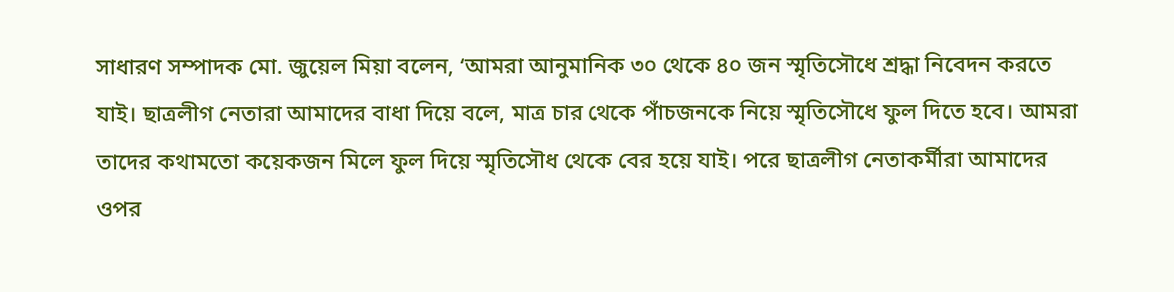সাধারণ সম্পাদক মো. জুয়েল মিয়া বলেন, ‘আমরা আনুমানিক ৩০ থেকে ৪০ জন স্মৃতিসৌধে শ্রদ্ধা নিবেদন করতে যাই। ছাত্রলীগ নেতারা আমাদের বাধা দিয়ে বলে, মাত্র চার থেকে পাঁচজনকে নিয়ে স্মৃতিসৌধে ফুল দিতে হবে। আমরা তাদের কথামতো কয়েকজন মিলে ফুল দিয়ে স্মৃতিসৌধ থেকে বের হয়ে যাই। পরে ছাত্রলীগ নেতাকর্মীরা আমাদের ওপর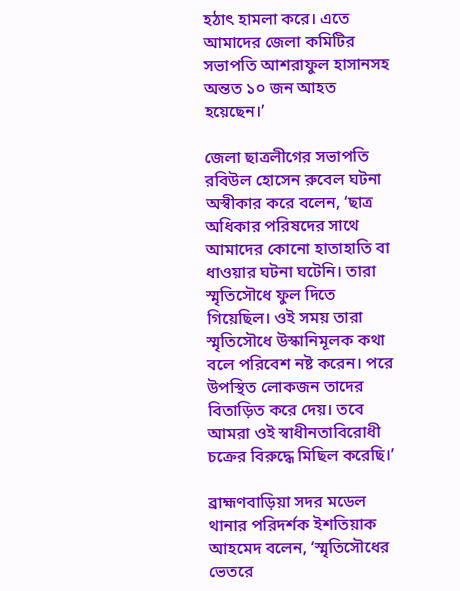হঠাৎ হামলা করে। এতে আমাদের জেলা কমিটির সভাপতি আশরাফুল হাসানসহ অন্তত ১০ জন আহত হয়েছেন।’

জেলা ছাত্রলীগের সভাপতি রবিউল হোসেন রুবেল ঘটনা অস্বীকার করে বলেন, ‘ছাত্র অধিকার পরিষদের সাথে আমাদের কোনো হাতাহাতি বা ধাওয়ার ঘটনা ঘটেনি। তারা স্মৃতিসৌধে ফুল দিতে গিয়েছিল। ওই সময় তারা স্মৃতিসৌধে উস্কানিমূলক কথা বলে পরিবেশ নষ্ট করেন। পরে উপস্থিত লোকজন তাদের বিতাড়িত করে দেয়। তবে আমরা ওই স্বাধীনতাবিরোধী চক্রের বিরুদ্ধে মিছিল করেছি।’

ব্রাহ্মণবাড়িয়া সদর মডেল থানার পরিদর্শক ইশতিয়াক আহমেদ বলেন, ‘স্মৃতিসৌধের ভেতরে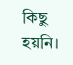কিছু হয়নি।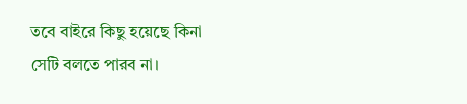তবে বাইরে কিছু হয়েছে কিনা সেটি বলতে পারব না।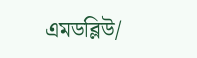এমডব্লিউ/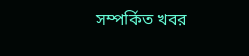সম্পর্কিত খবর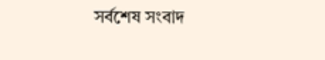সর্বশেষ সংবাদ